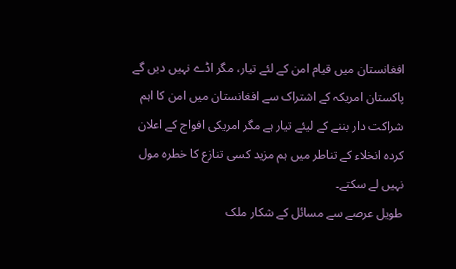افغانستان میں قیام امن کے لئے تیار، مگر اڈے نہیں دیں گے
پاکستان امریکہ کے اشتراک سے افغانستان میں امن کا اہم شراکت دار بننے کے لیئے تیار ہے مگر امریکی افواج کے اعلان کردہ انخلاء کے تناطر میں ہم مزید کسی تنازع کا خطرہ مول نہیں لے سکتے۔
طویل عرصے سے مسائل کے شکار ملک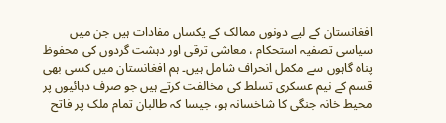افغانستان کے لیے دونوں ممالک کے یکساں مفادات ہیں جن میں سیاسی تصفیہ استحکام ، معاشی ترقی اور دہشت گردوں کی محفوظ پناہ گاہوں سے مکمل انحراف شامل ہیں۔ ہم افغانستان میں کسی بھی قسم کے نیم عسکری تسلط کی مخالفت کرتے ہیں جو صرف دہائیوں پر محیط خانہ جنگی کا شاخسانہ ہو، جیسا کہ طالبان تمام ملک پر فاتح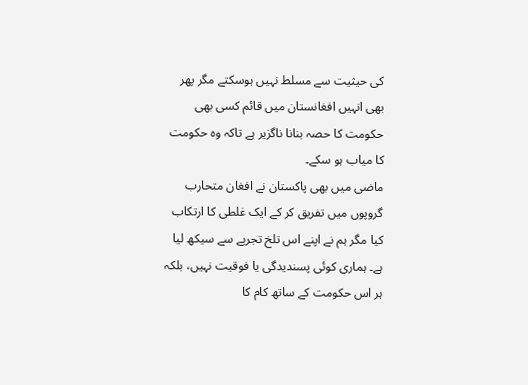کی حیثیت سے مسلط نہیں ہوسکتے مگر پھر بھی انہیں افغانستان میں قائم کسی بھی حکومت کا حصہ بنانا ناگزیر ہے تاکہ وہ حکومت کا میاب ہو سکے۔
ماضی میں بھی پاکستان نے افغان متحارب گروپوں میں تفریق کر کے ایک غلطی کا ارتکاب کیا مگر ہم نے اپنے اس تلخ تجربے سے سیکھ لیا ہے۔ ہماری کوئی پسندیدگی یا فوقیت نہیں، بلکہ ہر اس حکومت کے ساتھ کام کا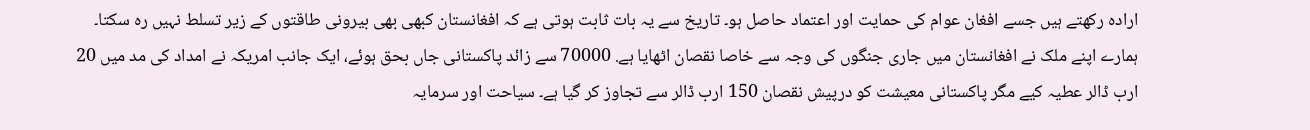ارادہ رکھتے ہیں جسے افغان عوام کی حمایت اور اعتماد حاصل ہو۔ تاریخ سے یہ بات ثابت ہوتی ہے کہ افغانستان کبھی بھی بیرونی طاقتوں کے زیر تسلط نہیں رہ سکتا۔
ہمارے اپنے ملک نے افغانستان میں جاری جنگوں کی وجہ سے خاصا نقصان اٹھایا ہے. 70000 سے زائد پاکستانی جاں بحق ہوئے، ایک جانب امریکہ نے امداد کی مد میں 20 ارب ڈالر عطیہ کیے مگر پاکستانی معیشت کو درپیش نقصان 150 ارب ڈالر سے تجاوز کر گیا ہے۔ سیاحت اور سرمایہ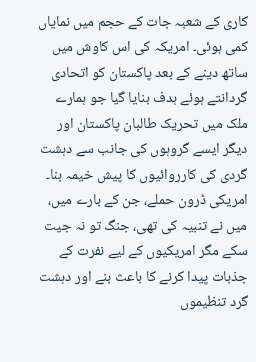کاری کے شعبہ جات کے حجم میں نمایاں کمی ہوئی۔ امریکہ کی اس کاوش میں ساتھ دینے کے بعد پاکستان کو اتحادی گردانتے ہوئے ہدف بنایا گیا جو ہمارے ملک میں تحریک طالبان پاکستان اور دیگر ایسے گروہوں کی جانب سے دہشت گردی کی کارروائیوں کا پیش خیمہ بنا۔ امریکی ڈرون حملے، جن کے بارے میں، میں نے تنبیہ کی تھی، جنگ تو نہ جیت سکے مگر امریکیوں کے لیے نفرت کے جذبات پیدا کرنے کا باعث بنے اور دہشت گرد تنظیموں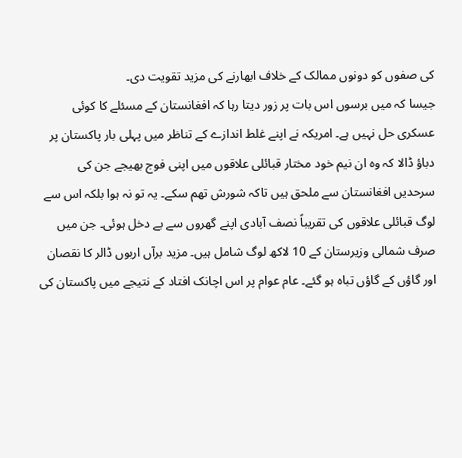کی صفوں کو دونوں ممالک کے خلاف ابھارنے کی مزید تقویت دی۔
جیسا کہ میں برسوں اس بات پر زور دیتا رہا کہ افغانستان کے مسئلے کا کوئی عسکری حل نہیں ہے۔ امریکہ نے اپنے غلط اندازے کے تناظر میں پہلی بار پاکستان پر دباؤ ڈالا کہ وہ ان نیم خود مختار قبائلی علاقوں میں اپنی فوج بھیجے جن کی سرحدیں افغانستان سے ملحق ہیں تاکہ شورش تھم سکے۔ یہ تو نہ ہوا بلکہ اس سے لوگ قبائلی علاقوں کی تقریباً نصف آبادی اپنے گھروں سے بے دخل ہوئی۔ جن میں صرف شمالی وزیرستان کے 10 لاکھ لوگ شامل ہیں۔ مزید برآں اربوں ڈالر کا نقصان اور گاؤں کے گاؤں تباہ ہو گئے۔ عام عوام پر اس اچانک افتاد کے نتیجے میں پاکستان کی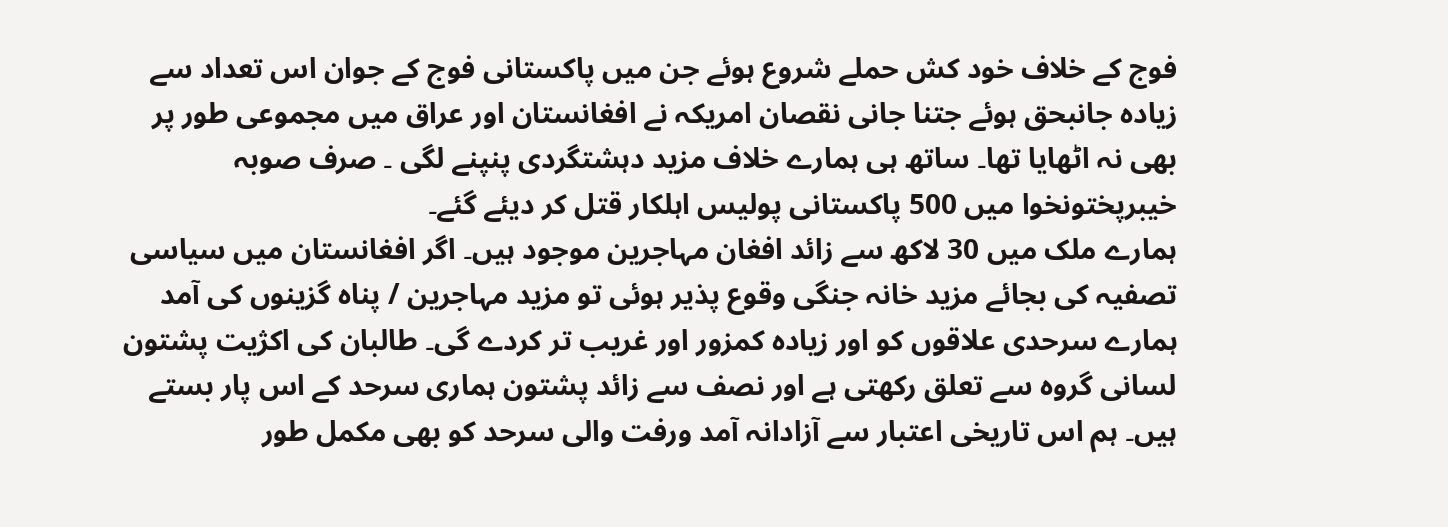فوج کے خلاف خود کش حملے شروع ہوئے جن میں پاکستانی فوج کے جوان اس تعداد سے زیادہ جانبحق ہوئے جتنا جانی نقصان امریکہ نے افغانستان اور عراق میں مجموعی طور پر بھی نہ اٹھایا تھا۔ ساتھ ہی ہمارے خلاف مزید دہشتگردی پنپنے لگی ۔ صرف صوبہ خیبرپختونخوا میں 500 پاکستانی پولیس اہلکار قتل کر دیئے گئے۔
ہمارے ملک میں 30 لاکھ سے زائد افغان مہاجرین موجود ہیں۔ اگر افغانستان میں سیاسی تصفیہ کی بجائے مزید خانہ جنگی وقوع پذیر ہوئی تو مزید مہاجرین / پناہ گزینوں کی آمد ہمارے سرحدی علاقوں کو اور زیادہ کمزور اور غریب تر کردے گی۔ طالبان کی اکژیت پشتون لسانی گروہ سے تعلق رکھتی ہے اور نصف سے زائد پشتون ہماری سرحد کے اس پار بستے ہیں۔ ہم اس تاریخی اعتبار سے آزادانہ آمد ورفت والی سرحد کو بھی مکمل طور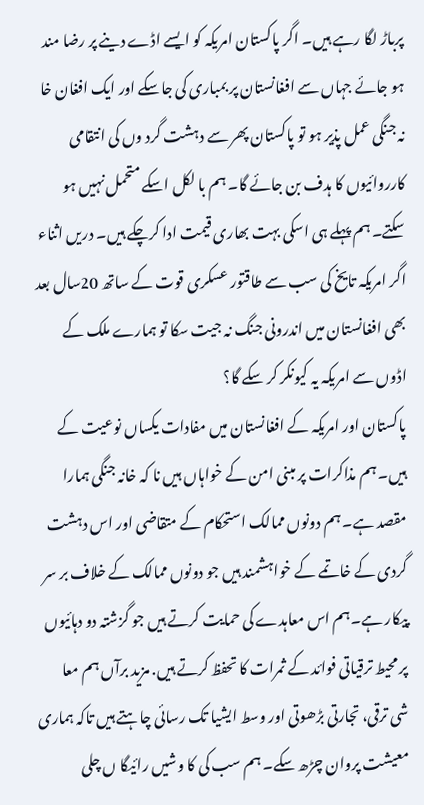پرباڑ لگا رہے ہیں۔ اگر پاکستان امریکہ کو ایسے اڈے دینے پر رضا مند ہو جائے جہاں سے افغانستان پر بمباری کی جاسکے اور ایک افغان خا نہ جنگی عمل پذیر ہو تو پاکستان پھر سے دہشت گرد وں کی انتقامی کارروائیوں کا ہدف بن جائے گا۔ ہم با لکل اسکے متحمل نہیں ہو سکتے۔ ہم پہلے ہی اسکی بہت بھاری قیمت ادا کرچکے ہیں۔ دریں اثناء اگر امریکہ تایخ کی سب سے طاقتور عسکری قوت کے ساتھ 20سال بعد بھی افغانستان میں اندرونی جنگ نہ جیت سکا تو ہمارے ملک کے اڈوں سے امریکہ یہ کیونکر کر سکے گا؟
پاکستان اور امریکہ کے افغانستان میں مفادات یکساں نوعیت کے ہیں۔ ہم مذاکرات پر مبنی امن کے خواہاں ہیں نا کہ خانہ جنگی ہمارا مقصد ہے۔ ہم دونوں ممالک استحکام کے متقاضی اور اس دہشت گردی کے خاتمے کے خواہشمند ہیں جو دونوں ممالک کے خلاف بر سر پیکار ہے۔ہم اس معاہدے کی حمایت کرتے ہیں جو گزشتہ دو دہائیوں پر محیط ترقیاتی فوائد کے ثمرات کا تحفظ کرتے ہیں. مزید برآں ہم معا شی ترقی، تجارتی بڑھوتی اور وسط ایشیا تک رسائی چاہتے ہیں تاکہ ہماری معیشت پروان چڑھ سکے۔ ہم سب کی کا وشیں رائیگا ں چلی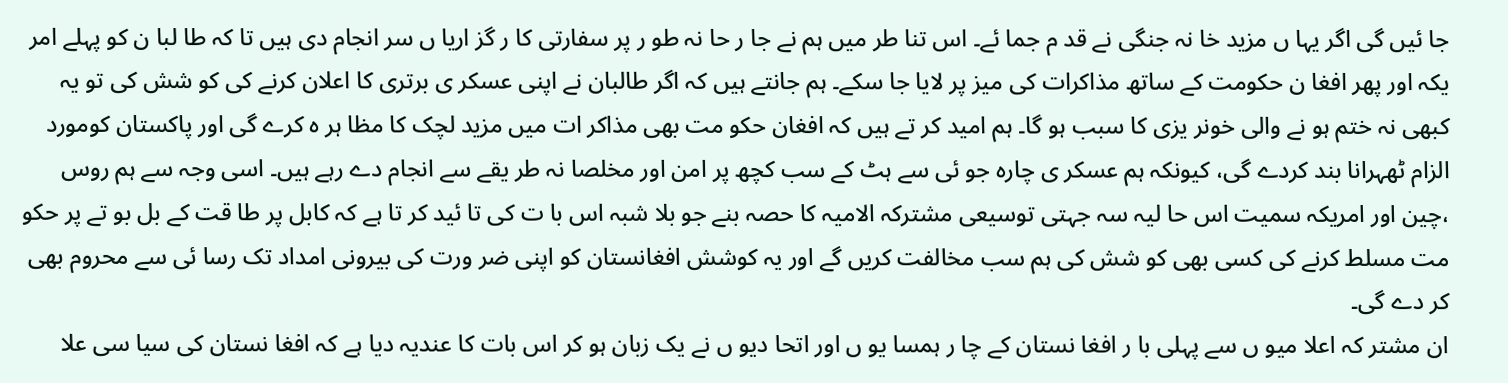جا ئیں گی اگر یہا ں مزید خا نہ جنگی نے قد م جما ئے۔ اس تنا طر میں ہم نے جا ر حا نہ طو ر پر سفارتی کا ر گز اریا ں سر انجام دی ہیں تا کہ طا لبا ن کو پہلے امر یکہ اور پھر افغا ن حکومت کے ساتھ مذاکرات کی میز پر لایا جا سکے۔ ہم جانتے ہیں کہ اگر طالبان نے اپنی عسکر ی برتری کا اعلان کرنے کی کو شش کی تو یہ کبھی نہ ختم ہو نے والی خونر یزی کا سبب ہو گا۔ ہم امید کر تے ہیں کہ افغان حکو مت بھی مذاکر ات میں مزید لچک کا مظا ہر ہ کرے گی اور پاکستان کومورد الزام ٹھہرانا بند کردے گی، کیونکہ ہم عسکر ی چارہ جو ئی سے ہٹ کے سب کچھ پر امن اور مخلصا نہ طر یقے سے انجام دے رہے ہیں۔ اسی وجہ سے ہم روس ،چین اور امریکہ سمیت اس حا لیہ سہ جہتی توسیعی مشترکہ الامیہ کا حصہ بنے جو بلا شبہ اس با ت کی تا ئید کر تا ہے کہ کابل پر طا قت کے بل بو تے پر حکو مت مسلط کرنے کی کسی بھی کو شش کی ہم سب مخالفت کریں گے اور یہ کوشش افغانستان کو اپنی ضر ورت کی بیرونی امداد تک رسا ئی سے محروم بھی کر دے گی۔
ان مشتر کہ اعلا میو ں سے پہلی با ر افغا نستان کے چا ر ہمسا یو ں اور اتحا دیو ں نے یک زبان ہو کر اس بات کا عندیہ دیا ہے کہ افغا نستان کی سیا سی علا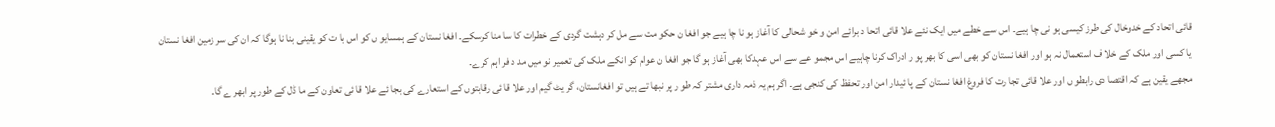قائی اتحاد کے خدوخال کی طرز کیسی ہو نی چا ہیے۔ اس سے خطے میں ایک نئے علا قائی اتحا د برائے امن و خو شحالی کا آغاز ہو نا چا ہیے جو افغا ن حکو مت سے مل کر دہشت گردی کے خطرات کا سا منا کرسکے۔ افغا نستان کے ہمسایو ں کو اس با ت کو یقینی بنا نا ہوگا کہ ان کی سر زمین افغا نستان یا کسی اور ملک کے خلا ف استعمال نہ ہو اور افغا نستان کو بھی اسی کا بھر پو ر ادراک کرنا چاہیے اس مجمو عے سے اس عہدکا بھی آغاز ہو گا جو افغا ن عوام کو انکے ملک کی تعمیر نو میں مد د فر اہم کرے۔
مجھے یقین ہے کہ اقتصا دی رابطو ں اور علا قائی تجا رت کا فروغ افغا نستان کے پا ئیدار امن اور تحفظ کی کنجی ہے۔ اگر ہم یہ ذمہ داری مشتر کہ طو ر پر نبھا تے ہیں تو افغانستان، گر یٹ گیم اور علا قا ئی رقابتوں کے استعارے کی بجا ئے علا قا ئی تعاون کے ما ڈل کے طور پر ابھر ے گا۔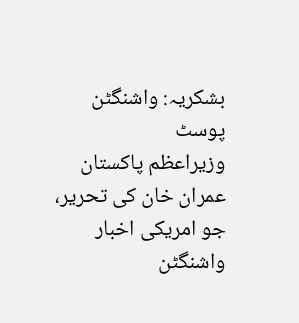بشکریہ: واشنگٹن پوسٹ
وزیراعظم پاکستان عمران خان کی تحریر، جو امریکی اخبار واشنگٹن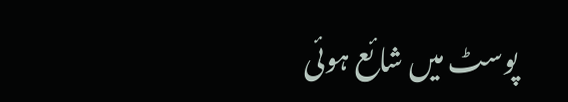پوسٹ میں شائع ہوئی